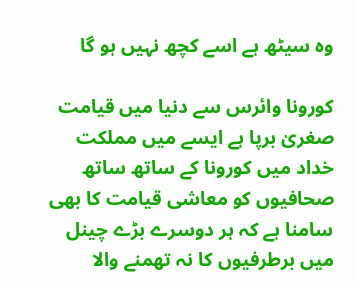وہ سیٹھ ہے اسے کچھ نہیں ہو گا

کورونا وائرس سے دنیا میں قیامت صغریٰ برپا ہے ایسے میں مملکت خداد میں کورونا کے ساتھ ساتھ صحافیوں کو معاشی قیامت کا بھی سامنا ہے کہ ہر دوسرے بڑے چینل میں برطرفیوں کا نہ تھمنے والا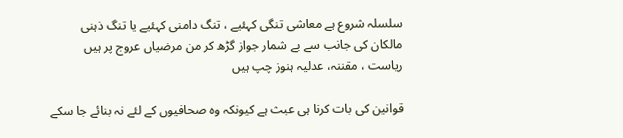سلسلہ شروع ہے معاشی تنگی کہئیے ، تنگ دامنی کہئیے یا تنگ ذہنی مالکان کی جانب سے بے شمار جواز گڑھ کر من مرضیاں عروج پر ہیں ریاست ، مقننہ، عدلیہ ہنوز چپ ہیں

قوانین کی بات کرنا ہی عبث ہے کیونکہ وہ صحافیوں کے لئے نہ بنائے جا سکے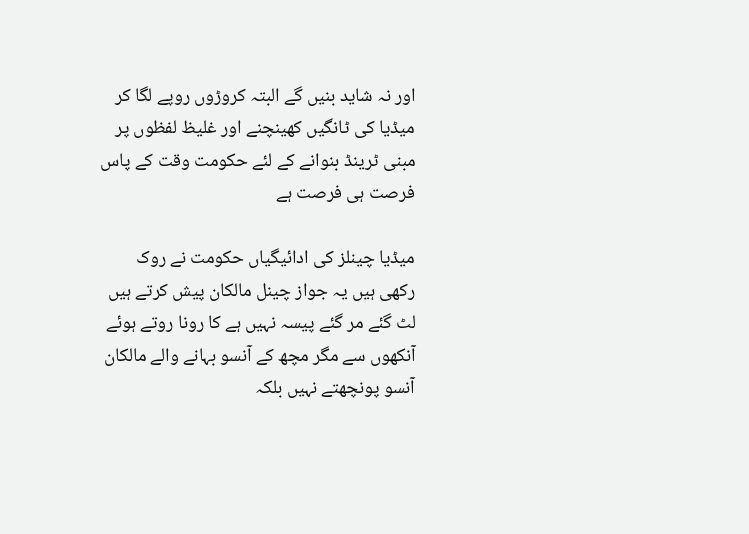اور نہ شاید بنیں گے البتہ کروڑوں روپے لگا کر میڈیا کی ٹانگیں کھینچنے اور غلیظ لفظوں پر مبنی ٹرینڈ بنوانے کے لئے حکومت وقت کے پاس فرصت ہی فرصت ہے

میڈیا چینلز کی ادائیگیاں حکومت نے روک رکھی ہیں یہ جواز چینل مالکان پیش کرتے ہیں لٹ گئے مر گئے پیسہ نہیں ہے کا رونا روتے ہوئے آنکھوں سے مگر مچھ کے آنسو بہانے والے مالکان آنسو پونچھتے نہیں بلکہ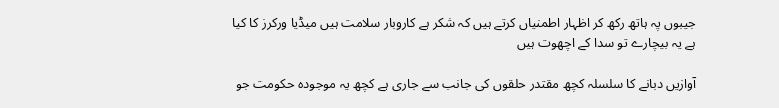جیبوں پہ ہاتھ رکھ کر اظہار اطمنیاں کرتے ہیں کہ شکر ہے کاروبار سلامت ہیں میڈیا ورکرز کا کیا ہے یہ بیچارے تو سدا کے اچھوت ہیں

آوازیں دبانے کا سلسلہ کچھ مقتدر حلقوں کی جانب سے جاری ہے کچھ یہ موجودہ حکومت جو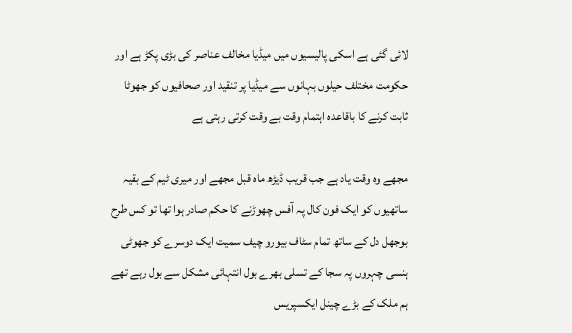لائی گئی ہے اسکی پالیسیوں میں میڈیا مخالف عناصر کی بڑی پکڑ ہے اور حکومت مختلف حیلوں بہانوں سے میڈیا پر تنقید اور صحافیوں کو جھوٹا ثابت کرنے کا باقاعدہ اہتمام وقت بے وقت کرتی رہتی ہے

مجھے وہ وقت یاد ہے جب قریب ڈیڑھ ماہ قبل مجھے اور میری ٹیم کے بقیہ ساتھیوں کو ایک فون کال پہ آفس چھوڑنے کا حکم صادر ہوا تھا تو کس طرح بوجھل دل کے ساتھ تمام سٹاف بیورو چیف سمیت ایک دوسرے کو جھوٹی ہنسی چہروں پہ سجا کے تسلی بھرے بول انتہائی مشکل سے بول رہے تھے ہم ملک کے بڑے چینل ایکسپریس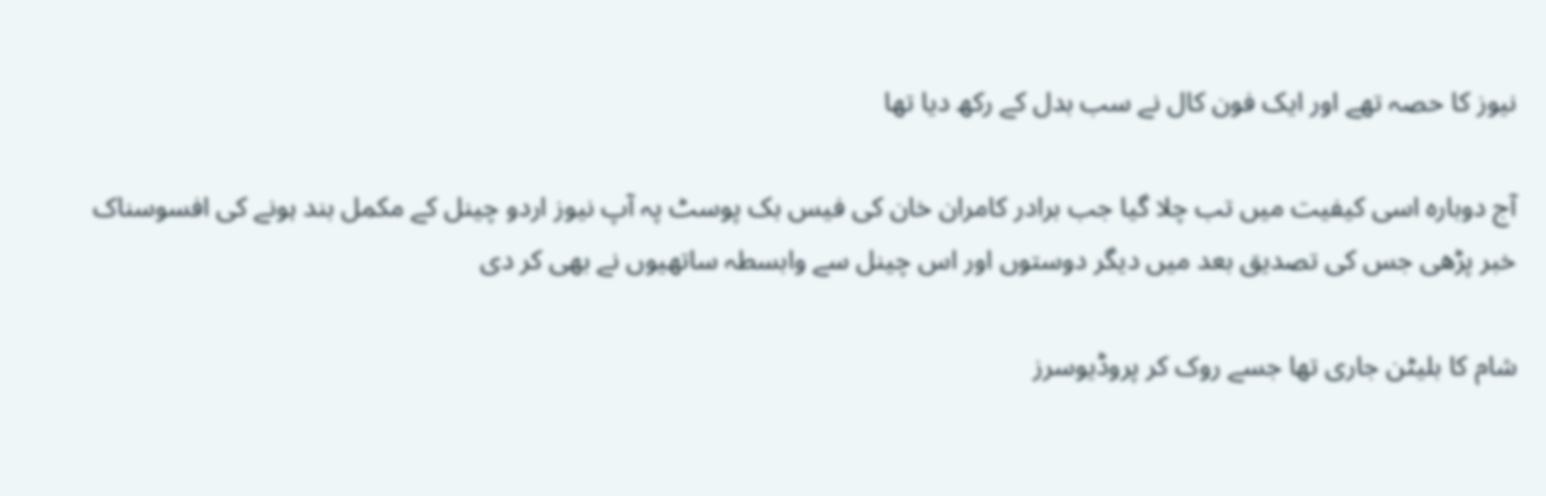نیوز کا حصہ تھے اور ایک فون کال نے سب بدل کے رکھ دیا تھا

آج دوبارہ اسی کیفیت میں تب چلا گیا جب برادر کامران خان کی فیس بک پوسٹ پہ آپ نیوز اردو چینل کے مکمل بند ہونے کی افسوسناک خبر پڑھی جس کی تصدیق بعد میں دیگر دوستوں اور اس چینل سے وابسطہ ساتھیوں نے بھی کر دی

شام کا بلیٹن جاری تھا جسے روک کر پروڈیوسرز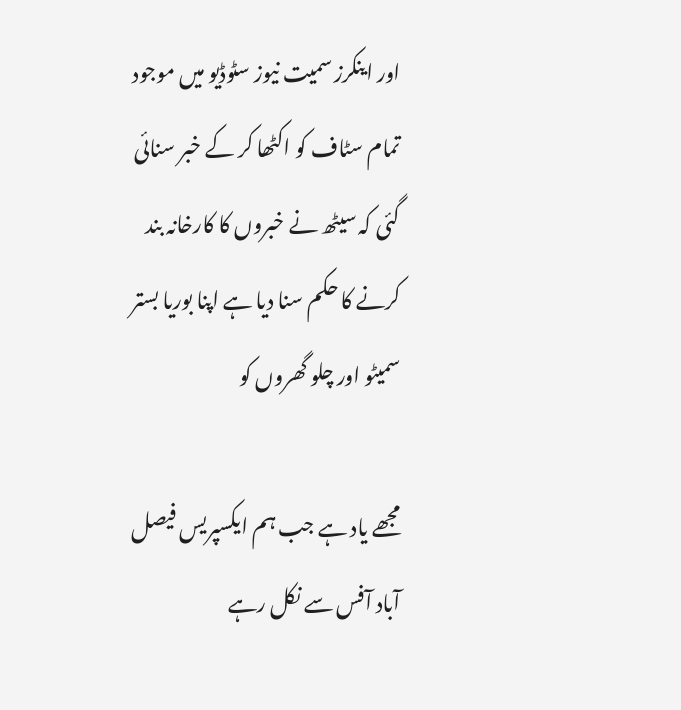اور اینکرز سمیت نیوز سٹوڈیو میں موجود تمام سٹاف کو اکٹھا کر کے خبر سنائی گئی کہ سیٹھ نے خبروں کا کارخانہ بند کرنے کا حکم سنا دیا ہے اپنا بوریا بستر سمیٹو اور چلو گھروں کو

مجھے یاد ہے جب ہم ایکسپریس فیصل آباد آفس سے نکل رہے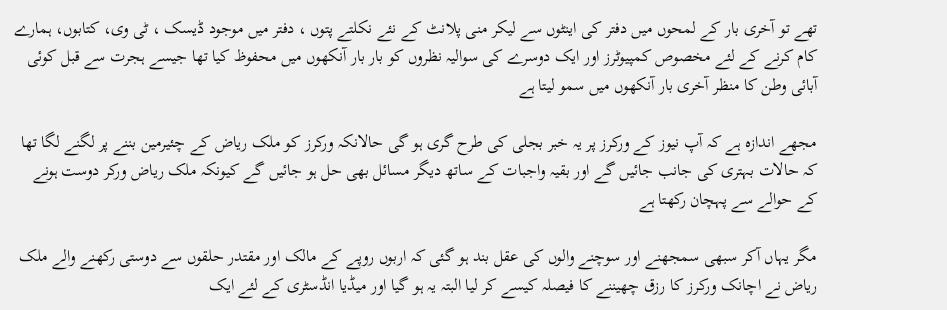تھے تو آخری بار کے لمحوں میں دفتر کی اینٹوں سے لیکر منی پلانٹ کے نئے نکلتے پتوں ، دفتر میں موجود ڈیسک ، ٹی وی، کتابوں، ہمارے کام کرنے کے لئے مخصوص کمپیوٹرز اور ایک دوسرے کی سوالیہ نظروں کو بار بار آنکھوں میں محفوظ کیا تھا جیسے ہجرت سے قبل کوئی آبائی وطن کا منظر آخری بار آنکھوں میں سمو لیتا ہے

مجھے اندازہ ہے کہ آپ نیوز کے ورکرز پر یہ خبر بجلی کی طرح گری ہو گی حالانکہ ورکرز کو ملک ریاض کے چئیرمین بننے پر لگنے لگا تھا کہ حالات بہتری کی جانب جائیں گے اور بقیہ واجبات کے ساتھ دیگر مسائل بھی حل ہو جائیں گے کیونکہ ملک ریاض ورکر دوست ہونے کے حوالے سے پہچان رکھتا ہے

مگر یہاں آکر سبھی سمجھنے اور سوچنے والوں کی عقل بند ہو گئی کہ اربوں روپے کے مالک اور مقتدر حلقوں سے دوستی رکھنے والے ملک ریاض نے اچانک ورکرز کا رزق چھیننے کا فیصلہ کیسے کر لیا البتہ یہ ہو گیا اور میڈیا انڈسٹری کے لئے ایک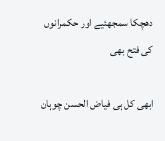دھچکا سمجھئیے اور حکمرانوں کی فتح بھی

ابھی کل ہی فیاض الحسن چوہان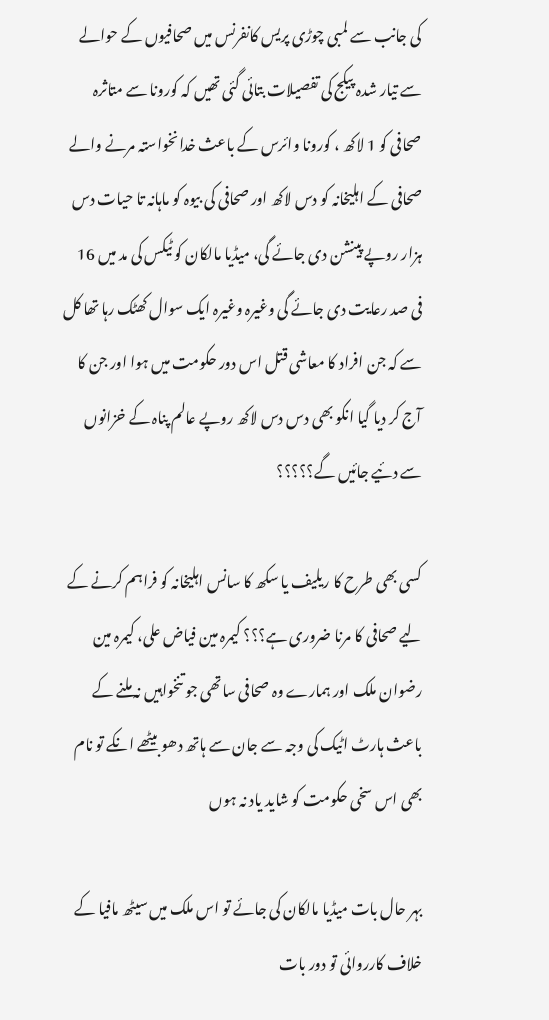کی جانب سے لمبی چوڑی پریس کانفرنس میں صحافیوں کے حوالے سے تیار شدہ پیکج کی تفصیلات بتائی گئی تھیں کہ کورونا سے متاثرہ صحافی کو 1 لاکھ ، کورونا وائرس کے باعث خدانخواستہ مرنے والے صحافی کے اہلیخانہ کو دس لاکھ اور صحافی کی بیوہ کو ماہانہ تا حیات دس ہزار روپے پینشن دی جائے گی، میڈیا مالکان کو ٹیکس کی مد میں 16 فی صد رعایت دی جائے گی وغیرہ وغیرہ ایک سوال کھٹک رہا تھا کل سے کہ جن افراد کا معاشی قتل اس دور حکومت میں ہوا اور جن کا آج کر دیا گیا انکو بھی دس دس لاکھ روپے عالم پناہ کے خزانوں سے دئیے جائیں گے؟؟؟؟؟

کسی بھی طرح کا ریلیف یا سکھ کا سانس اہلیخانہ کو فراہم کرنے کے لیے صحافی کا مرنا ضروری ہے؟؟؟ کیمرہ مین فیاض علی، کیمرہ مین رضوان ملک اور ہمارے وہ صحافی ساتھی جو تنخواہیں نہ ملنے کے باعث ہارٹ اٹیک کی وجہ سے جان سے ہاتھ دھو بیٹھے انکے تو نام بھی اس سخی حکومت کو شاید یاد نہ ہوں

بہر حال بات میڈیا مالکان کی جائے تو اس ملک میں سیٹھ مافیا کے خلاف کارروائی تو دور بات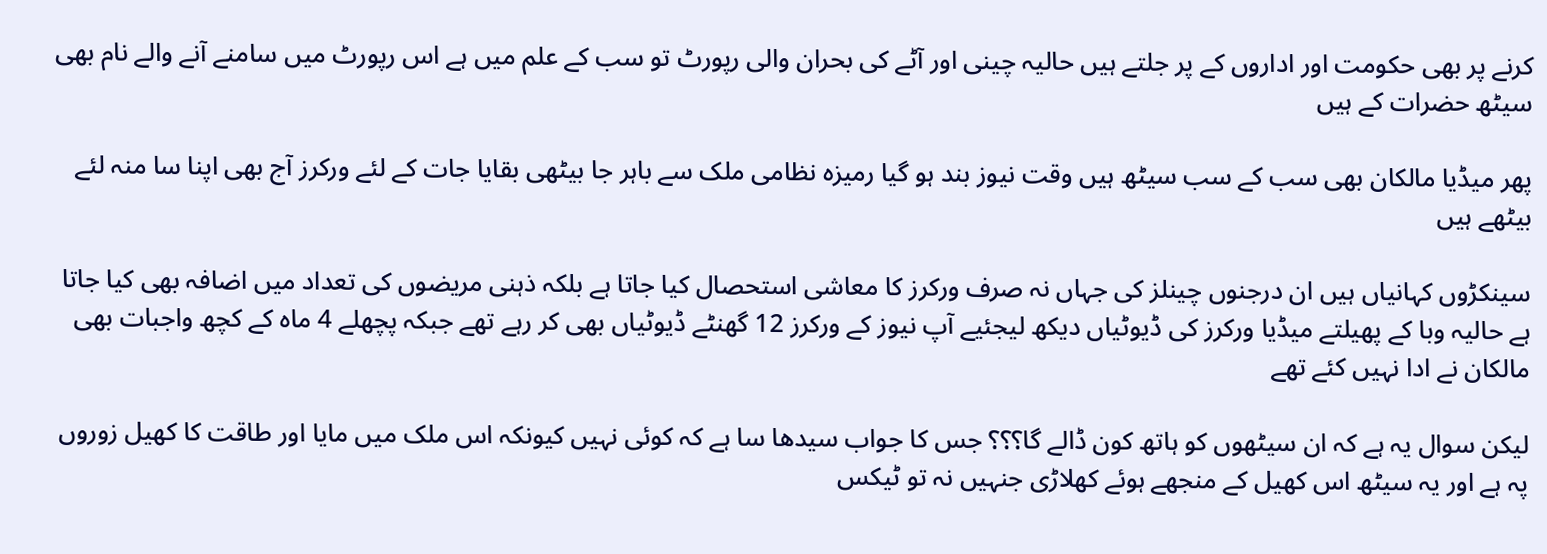کرنے پر بھی حکومت اور اداروں کے پر جلتے ہیں حالیہ چینی اور آٹے کی بحران والی رپورٹ تو سب کے علم میں ہے اس رپورٹ میں سامنے آنے والے نام بھی سیٹھ حضرات کے ہیں

پھر میڈیا مالکان بھی سب کے سب سیٹھ ہیں وقت نیوز بند ہو گیا رمیزہ نظامی ملک سے باہر جا بیٹھی بقایا جات کے لئے ورکرز آج بھی اپنا سا منہ لئے بیٹھے ہیں

سینکڑوں کہانیاں ہیں ان درجنوں چینلز کی جہاں نہ صرف ورکرز کا معاشی استحصال کیا جاتا ہے بلکہ ذہنی مریضوں کی تعداد میں اضافہ بھی کیا جاتا ہے حالیہ وبا کے پھیلتے میڈیا ورکرز کی ڈیوٹیاں دیکھ لیجئیے آپ نیوز کے ورکرز 12 گھنٹے ڈیوٹیاں بھی کر رہے تھے جبکہ پچھلے 4 ماہ کے کچھ واجبات بھی مالکان نے ادا نہیں کئے تھے

لیکن سوال یہ ہے کہ ان سیٹھوں کو ہاتھ کون ڈالے گا؟؟؟ جس کا جواب سیدھا سا ہے کہ کوئی نہیں کیونکہ اس ملک میں مایا اور طاقت کا کھیل زوروں پہ ہے اور یہ سیٹھ اس کھیل کے منجھے ہوئے کھلاڑی جنہیں نہ تو ٹیکس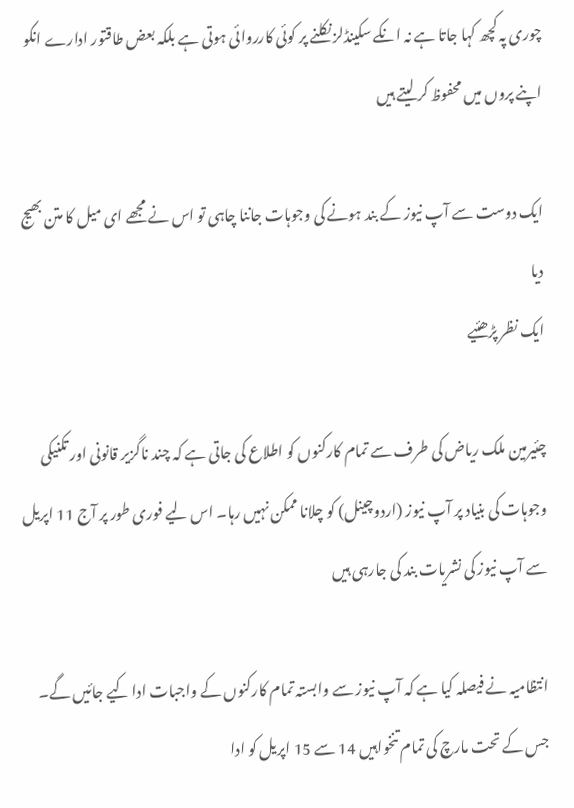چوری پہ کچھ کہا جاتا ہے نہ انکے سکینڈلز نکلنے پر کوئی کارروائی ہوتی ہے بلکہ بعض طاقتور ادارے انکو اپنے پروں میں محفوظ کر لیتے ہیں

ایک دوست سے آپ نیوز کے بند ہونے کی وجوہات جاننا چاہی تو اس نے مجھے ای میل کا متن بھیج دیا
ایک نظر پڑھئیے

چئیرمین ملک ریاض کی طرف سے تمام کارکنوں کو اطلاع کی جاتی ہے کہ چند ناگزیر قانونی اور تکنیکی وجوہات کی بنیاد پر آپ نیوز (اردوچینل) کو چلانا ممکن نہیں رہا۔ اس لیے فوری طور پر آج 11 اپریل سے آپ نیوز کی نشریات بند کی جارہی ہیں

انتظامیہ نے فیصلہ کیا ہے کہ آپ نیوز سے وابستہ تمام کارکنوں کے واجبات ادا کیے جائیں گے۔ جس کے تحت مارچ کی تمام تنخواہیں 14 سے 15 اپریل کو ادا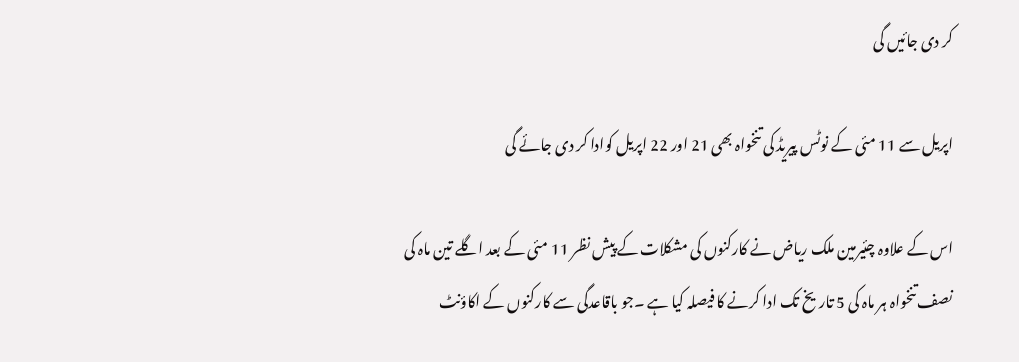کر دی جائیں گی

اپریل سے 11 مئی کے نوٹس پیریڈ کی تنخواہ بھی 21 اور 22 اپریل کوادا کر دی جائے گی

اس کے علاوہ چئیرمین ملک ریاض نے کارکنوں کی مشکلات کے پیش نظر 11 مئی کے بعد اگلے تین ماہ کی نصف تنخواہ ہر ماہ کی 5 تاریخ تک ادا کرنے کا فیصلہ کیا ہے ۔جو باقاعدگی سے کارکنوں کے اکاؤنٹ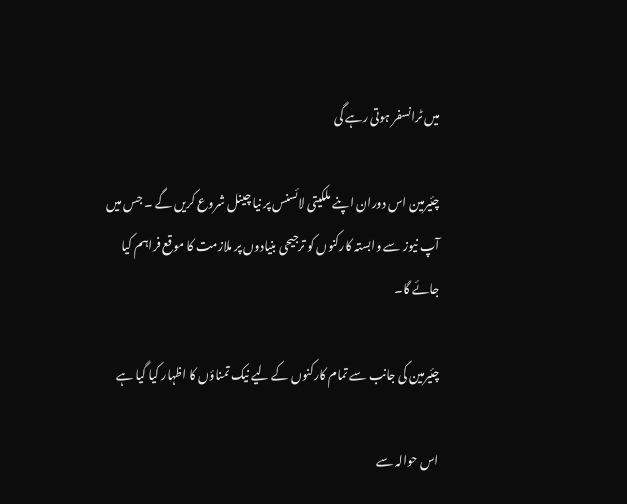میں ٹرانسفر ہوتی رہے گی

چئیرمین اس دوران اپنے ملکیتی لائسنس پر نیا چینل شروع کریں گے ۔ جس میں آپ نیوز سے وابستہ کارکنوں کو ترجیحی بنیادوں پر ملازمت کا موقع فراہم کیا جائے گا۔

چئیرمین کی جانب سے تمام کارکنوں کے لیے نیک تمناؤں کا اظہار کیا گیا ہے

اس حوالہ سے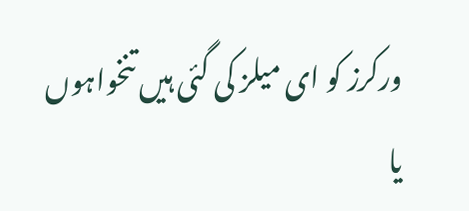ورکرز کو ای میلز کی گئی ہیں تنخواہوں یا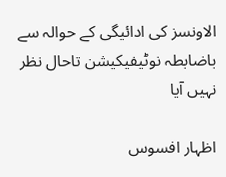الاونسز کی ادائیگی کے حوالہ سے باضابطہ نوٹیفیکیشن تاحال نظر نہیں آیا

اظہار افسوس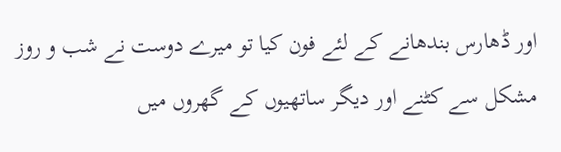اور ڈھارس بندھانے کے لئے فون کیا تو میرے دوست نے شب و روز مشکل سے کٹنے اور دیگر ساتھیوں کے گھروں میں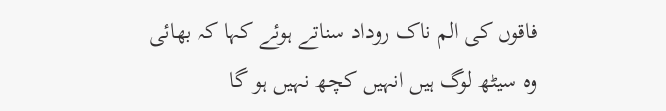فاقوں کی الم ناک روداد سناتے ہوئے کہا کہ بھائی
وہ سیٹھ لوگ ہیں انہیں کچھ نہیں ہو گا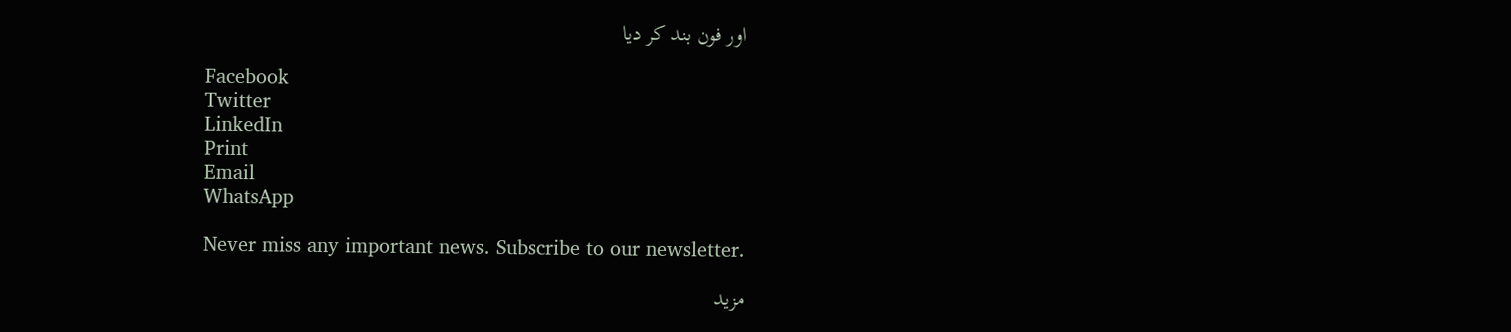اور فون بند کر دیا

Facebook
Twitter
LinkedIn
Print
Email
WhatsApp

Never miss any important news. Subscribe to our newsletter.

مزید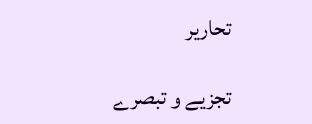تحاریر

تجزیے و تبصرے